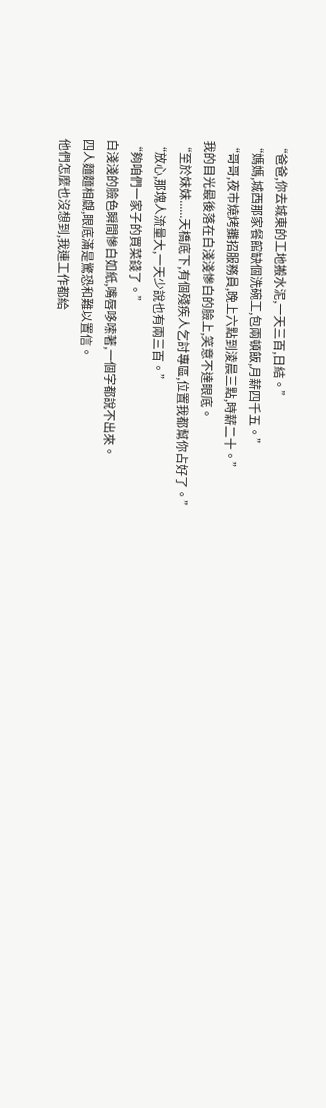“爸爸,你去城東的工地搬水泥,一天三百,日結。”
“媽媽,城西那家餐館缺個洗碗工,包兩頓飯,月薪四千五。”
“哥哥,夜市燒烤攤招服務員,晚上六點到淩晨三點,時薪二十。”
我的目光最後落在白淺淺慘白的臉上,笑意不達眼底。
“至於妹妹......天橋底下,有個殘疾人乞討專區,位置我都幫你占好了。”
“放心,那塊人流量大,一天少說也有兩三百。”
“夠咱們一家子的買菜錢了。”
白淺淺的臉色瞬間慘白如紙,嘴唇哆嗦著,一個字都說不出來。
四人麵麵相覷,眼底滿是驚恐和難以置信。
他們怎麼也沒想到,我連工作都給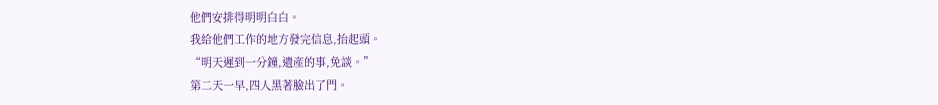他們安排得明明白白。
我給他們工作的地方發完信息,抬起頭。
“明天遲到一分鐘,遺產的事,免談。”
第二天一早,四人黑著臉出了門。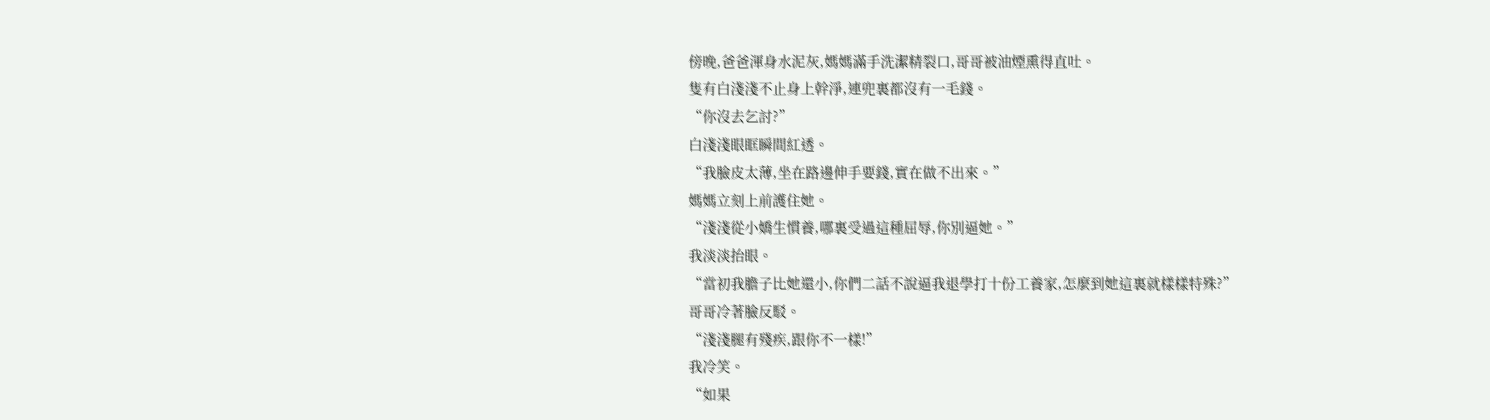傍晚,爸爸渾身水泥灰,媽媽滿手洗潔精裂口,哥哥被油煙熏得直吐。
隻有白淺淺不止身上幹淨,連兜裏都沒有一毛錢。
“你沒去乞討?”
白淺淺眼眶瞬間紅透。
“我臉皮太薄,坐在路邊伸手要錢,實在做不出來。”
媽媽立刻上前護住她。
“淺淺從小嬌生慣養,哪裏受過這種屈辱,你別逼她。”
我淡淡抬眼。
“當初我膽子比她還小,你們二話不說逼我退學打十份工養家,怎麼到她這裏就樣樣特殊?”
哥哥冷著臉反駁。
“淺淺腿有殘疾,跟你不一樣!”
我冷笑。
“如果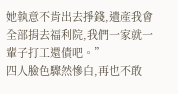她執意不肯出去掙錢,遺產我會全部捐去福利院,我們一家就一輩子打工還債吧。”
四人臉色驟然慘白,再也不敢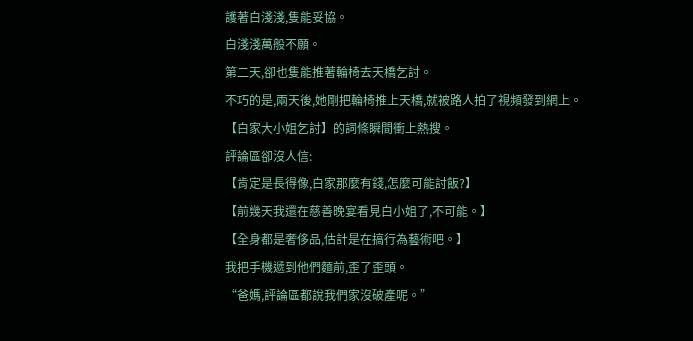護著白淺淺,隻能妥協。
白淺淺萬般不願。
第二天,卻也隻能推著輪椅去天橋乞討。
不巧的是,兩天後,她剛把輪椅推上天橋,就被路人拍了視頻發到網上。
【白家大小姐乞討】的詞條瞬間衝上熱搜。
評論區卻沒人信:
【肯定是長得像,白家那麼有錢,怎麼可能討飯?】
【前幾天我還在慈善晚宴看見白小姐了,不可能。】
【全身都是奢侈品,估計是在搞行為藝術吧。】
我把手機遞到他們麵前,歪了歪頭。
“爸媽,評論區都說我們家沒破產呢。”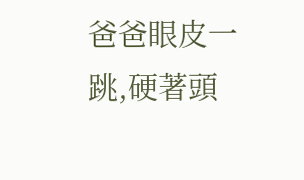爸爸眼皮一跳,硬著頭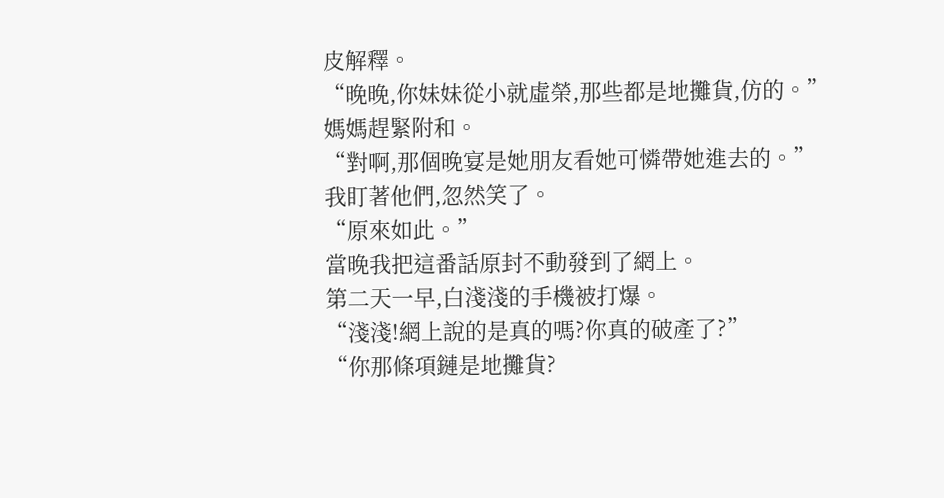皮解釋。
“晚晚,你妹妹從小就虛榮,那些都是地攤貨,仿的。”
媽媽趕緊附和。
“對啊,那個晚宴是她朋友看她可憐帶她進去的。”
我盯著他們,忽然笑了。
“原來如此。”
當晚我把這番話原封不動發到了網上。
第二天一早,白淺淺的手機被打爆。
“淺淺!網上說的是真的嗎?你真的破產了?”
“你那條項鏈是地攤貨?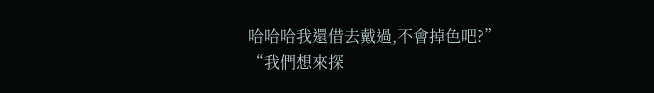哈哈哈我還借去戴過,不會掉色吧?”
“我們想來探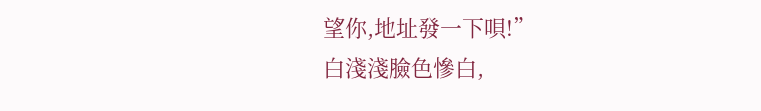望你,地址發一下唄!”
白淺淺臉色慘白,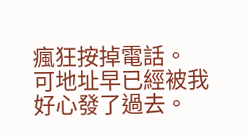瘋狂按掉電話。
可地址早已經被我好心發了過去。